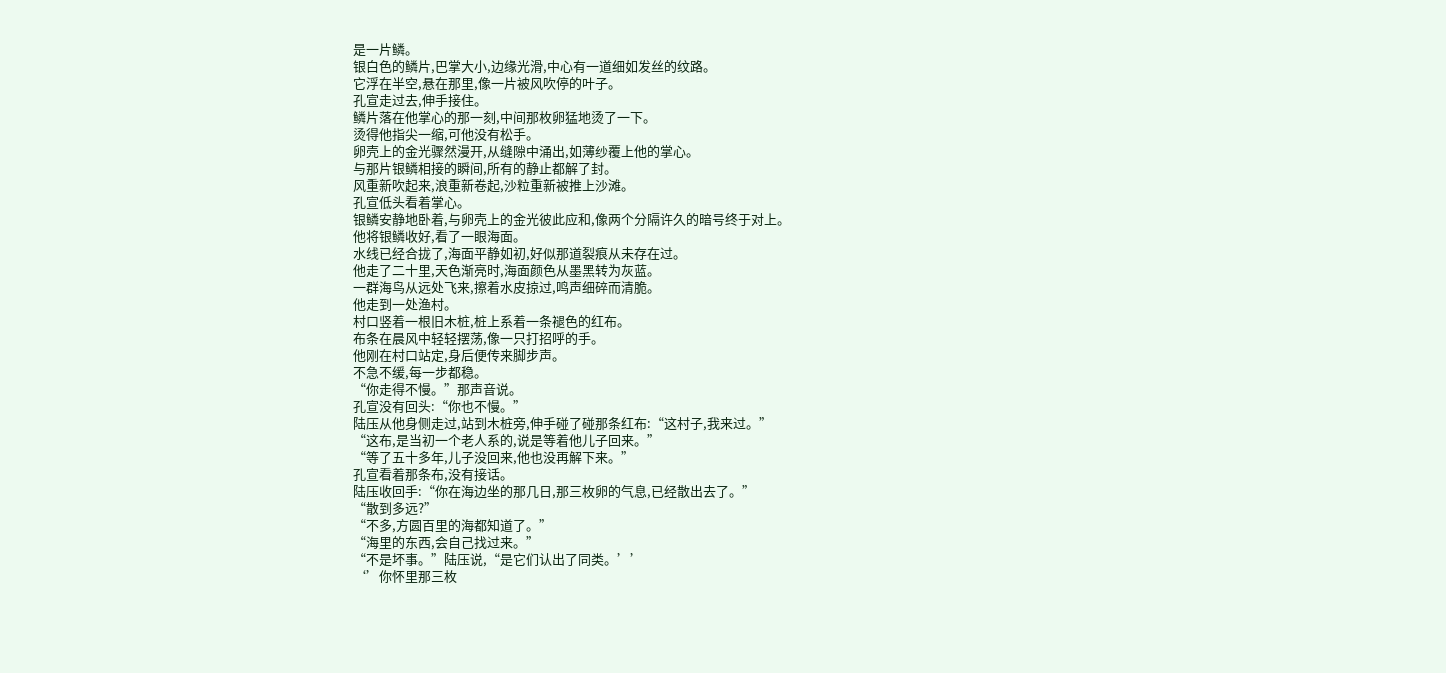是一片鳞。
银白色的鳞片,巴掌大小,边缘光滑,中心有一道细如发丝的纹路。
它浮在半空,悬在那里,像一片被风吹停的叶子。
孔宣走过去,伸手接住。
鳞片落在他掌心的那一刻,中间那枚卵猛地烫了一下。
烫得他指尖一缩,可他没有松手。
卵壳上的金光骤然漫开,从缝隙中涌出,如薄纱覆上他的掌心。
与那片银鳞相接的瞬间,所有的静止都解了封。
风重新吹起来,浪重新卷起,沙粒重新被推上沙滩。
孔宣低头看着掌心。
银鳞安静地卧着,与卵壳上的金光彼此应和,像两个分隔许久的暗号终于对上。
他将银鳞收好,看了一眼海面。
水线已经合拢了,海面平静如初,好似那道裂痕从未存在过。
他走了二十里,天色渐亮时,海面颜色从墨黑转为灰蓝。
一群海鸟从远处飞来,擦着水皮掠过,鸣声细碎而清脆。
他走到一处渔村。
村口竖着一根旧木桩,桩上系着一条褪色的红布。
布条在晨风中轻轻摆荡,像一只打招呼的手。
他刚在村口站定,身后便传来脚步声。
不急不缓,每一步都稳。
“你走得不慢。”那声音说。
孔宣没有回头:“你也不慢。”
陆压从他身侧走过,站到木桩旁,伸手碰了碰那条红布:“这村子,我来过。”
“这布,是当初一个老人系的,说是等着他儿子回来。”
“等了五十多年,儿子没回来,他也没再解下来。”
孔宣看着那条布,没有接话。
陆压收回手:“你在海边坐的那几日,那三枚卵的气息,已经散出去了。”
“散到多远?”
“不多,方圆百里的海都知道了。”
“海里的东西,会自己找过来。”
“不是坏事。”陆压说,“是它们认出了同类。’’
‘’你怀里那三枚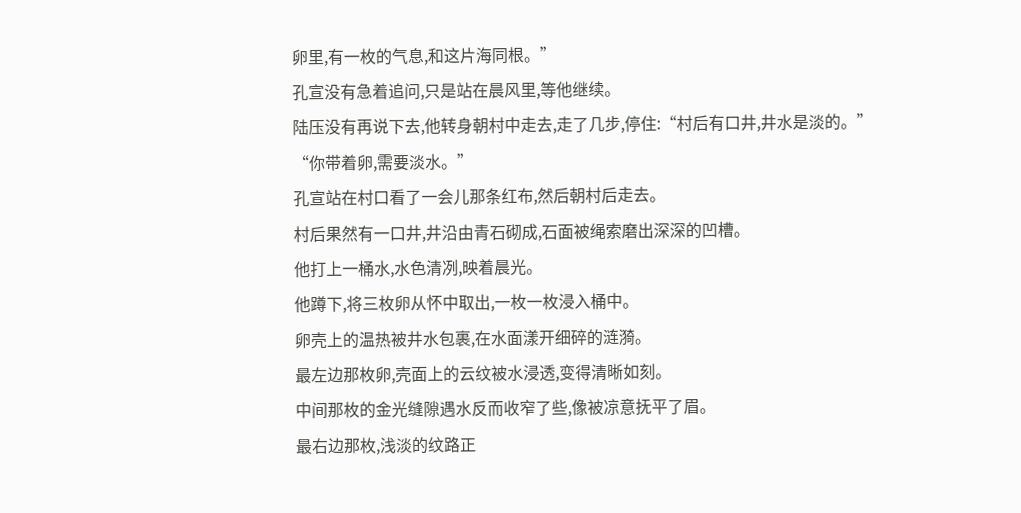卵里,有一枚的气息,和这片海同根。”
孔宣没有急着追问,只是站在晨风里,等他继续。
陆压没有再说下去,他转身朝村中走去,走了几步,停住:“村后有口井,井水是淡的。”
“你带着卵,需要淡水。”
孔宣站在村口看了一会儿那条红布,然后朝村后走去。
村后果然有一口井,井沿由青石砌成,石面被绳索磨出深深的凹槽。
他打上一桶水,水色清冽,映着晨光。
他蹲下,将三枚卵从怀中取出,一枚一枚浸入桶中。
卵壳上的温热被井水包裹,在水面漾开细碎的涟漪。
最左边那枚卵,壳面上的云纹被水浸透,变得清晰如刻。
中间那枚的金光缝隙遇水反而收窄了些,像被凉意抚平了眉。
最右边那枚,浅淡的纹路正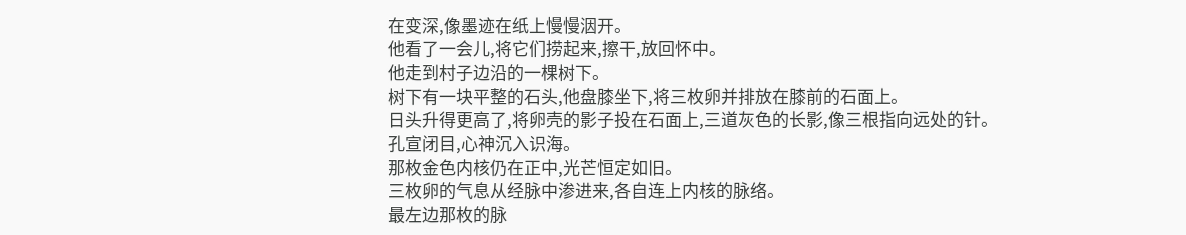在变深,像墨迹在纸上慢慢洇开。
他看了一会儿,将它们捞起来,擦干,放回怀中。
他走到村子边沿的一棵树下。
树下有一块平整的石头,他盘膝坐下,将三枚卵并排放在膝前的石面上。
日头升得更高了,将卵壳的影子投在石面上,三道灰色的长影,像三根指向远处的针。
孔宣闭目,心神沉入识海。
那枚金色内核仍在正中,光芒恒定如旧。
三枚卵的气息从经脉中渗进来,各自连上内核的脉络。
最左边那枚的脉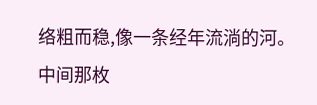络粗而稳,像一条经年流淌的河。
中间那枚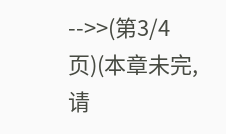-->>(第3/4页)(本章未完,请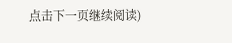点击下一页继续阅读)